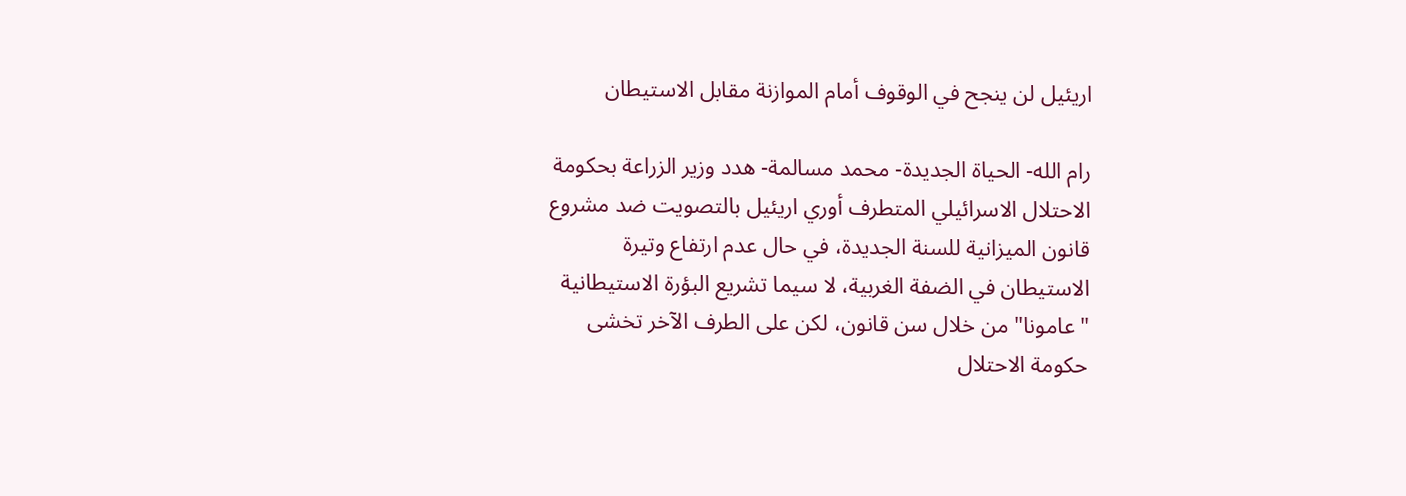اريئيل لن ينجح في الوقوف أمام الموازنة مقابل الاستيطان

رام الله- الحياة الجديدة- محمد مسالمة- هدد وزير الزراعة بحكومة الاحتلال الاسرائيلي المتطرف أوري اريئيل بالتصويت ضد مشروع قانون الميزانية للسنة الجديدة، في حال عدم ارتفاع وتيرة الاستيطان في الضفة الغربية، لا سيما تشريع البؤرة الاستيطانية "عامونا" من خلال سن قانون، لكن على الطرف الآخر تخشى حكومة الاحتلال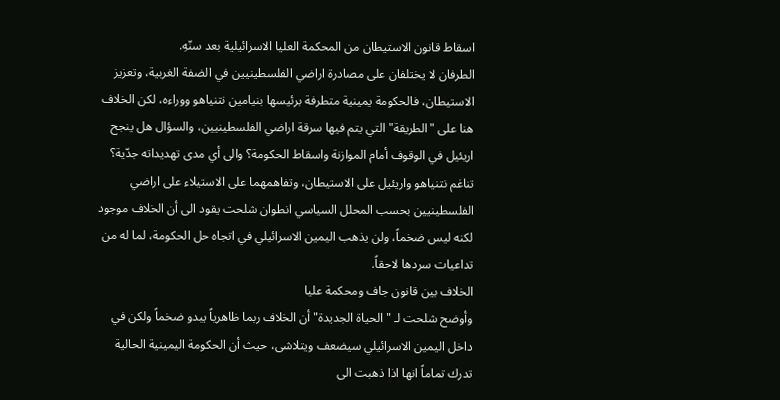اسقاط قانون الاستيطان من المحكمة العليا الاسرائيلية بعد سنّهِ.
الطرفان لا يختلفان على مصادرة اراضي الفلسطينيين في الضفة الغربية، وتعزيز الاستيطان، فالحكومة يمينية متطرفة برئيسها بنيامين نتنياهو ووراءه، لكن الخلاف هنا على "الطريقة" التي يتم فيها سرقة اراضي الفلسطينيين، والسؤال هل ينجح اريئيل في الوقوف أمام الموازنة واسقاط الحكومة؟ والى أي مدى تهديداته جدّية؟
تناغم نتنياهو واريئيل على الاستيطان، وتفاهمهما على الاستيلاء على اراضي الفلسطينيين بحسب المحلل السياسي انطوان شلحت يقود الى أن الخلاف موجود لكنه ليس ضخماً، ولن يذهب اليمين الاسرائيلي في اتجاه حل الحكومة، لما له من تداعيات سردها لاحقاً.
الخلاف بين قانون جاف ومحكمة عليا
وأوضح شلحت لـ "الحياة الجديدة" أن الخلاف ربما ظاهرياً يبدو ضخماً ولكن في داخل اليمين الاسرائيلي سيضعف ويتلاشى، حيث أن الحكومة اليمينية الحالية تدرك تماماً انها اذا ذهبت الى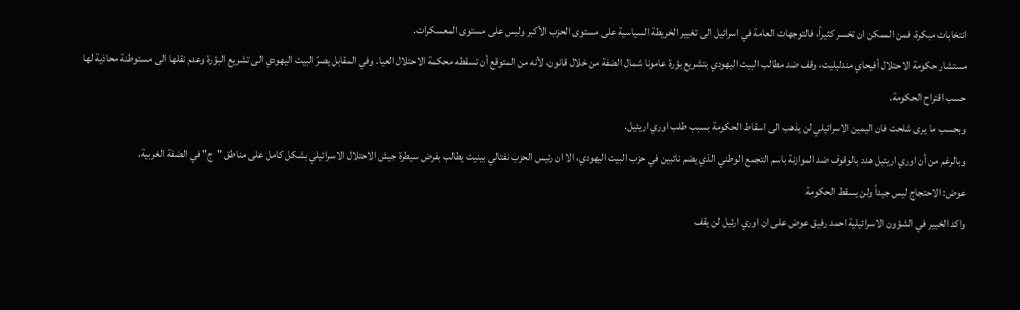انتخابات مبكرة، فمن الممكن ان تخسر كثيراً، فالتوجهات العامة في اسرائيل الى تغيير الخريطة السياسية على مستوى الحزب الأكبر وليس على مستوى المعسكرات.
مستشار حكومة الاحتلال أفيحاي مندلبليت، وقف ضد مطالب البيت اليهودي بتشريع بؤرة عامونا شمال الضفة من خلال قانون، لأنه من المتوقع أن تسقطه محكمة الاحتلال العيا. وفي المقابل يصرّ البيت اليهودي الى تشريع البؤرة وعدم نقلها الى مستوطنة محاذية لها حسب اقتراح الحكومة.
وبحسب ما يرى شلحت فان اليمين الاسرائيلي لن يذهب الى اسقاط الحكومة بسبب طلب اوري اريئيل.
وبالرغم من أن اوري اريئيل هدد بالوقوف ضد الموازنة باسم التجمع الوطني الذي يضم نائبين في حزب البيت اليهودي، الا ان رئيس الحزب نفتالي بينيت يطالب بفرض سيطرة جيش الاحتلال الاسرائيلي بشكل كامل على مناطق "ج" في الضفة الغربية.
عوض: الاحتجاج ليس جيداً ولن يسقط الحكومة
واكد الخبير في الشؤون الاسرائيلية احمد رفيق عوض على ان اوري ارئيل لن يقف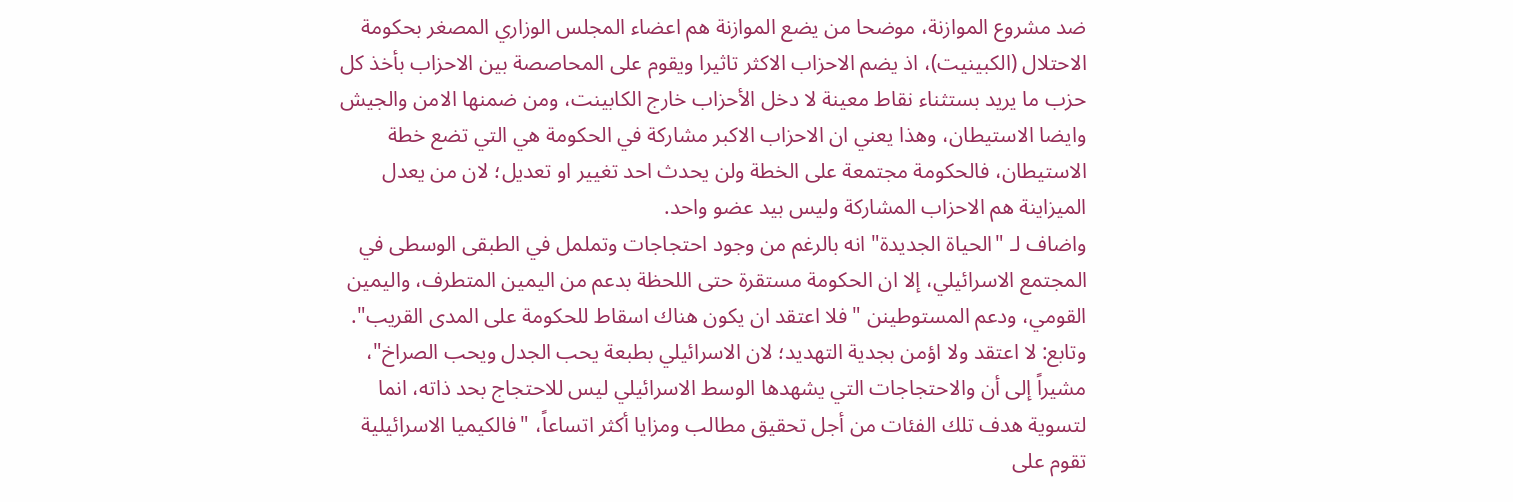ضد مشروع الموازنة، موضحا من يضع الموازنة هم اعضاء المجلس الوزاري المصغر بحكومة الاحتلال (الكبينيت)، اذ يضم الاحزاب الاكثر تاثيرا ويقوم على المحاصصة بين الاحزاب بأخذ كل حزب ما يريد بستثناء نقاط معينة لا دخل الأحزاب خارج الكابينت، ومن ضمنها الامن والجيش وايضا الاستيطان، وهذا يعني ان الاحزاب الاكبر مشاركة في الحكومة هي التي تضع خطة الاستيطان، فالحكومة مجتمعة على الخطة ولن يحدث احد تغيير او تعديل؛ لان من يعدل الميزاينة هم الاحزاب المشاركة وليس بيد عضو واحد.
واضاف لـ "الحياة الجديدة" انه بالرغم من وجود احتجاجات وتململ في الطبقى الوسطى في المجتمع الاسرائيلي، إلا ان الحكومة مستقرة حتى اللحظة بدعم من اليمين المتطرف، واليمين القومي، ودعم المستوطينن "فلا اعتقد ان يكون هناك اسقاط للحكومة على المدى القريب".
وتابع: لا اعتقد ولا اؤمن بجدية التهديد؛ لان الاسرائيلي بطبعة يحب الجدل ويحب الصراخ"، مشيراً إلى أن والاحتجاجات التي يشهدها الوسط الاسرائيلي ليس للاحتجاج بحد ذاته، انما لتسوية هدف تلك الفئات من أجل تحقيق مطالب ومزايا أكثر اتساعاً، "فالكيميا الاسرائيلية تقوم على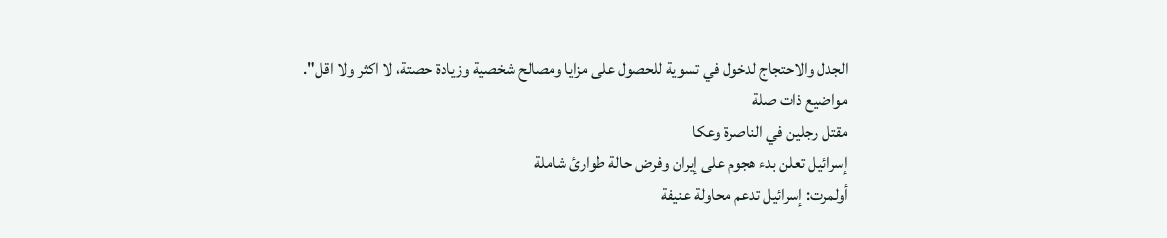الجدل والاحتجاج لدخول في تسوية للحصول على مزايا ومصالح شخصية وزيادة حصتة، لا اكثر ولا اقل".
مواضيع ذات صلة
مقتل رجلين في الناصرة وعكا
إسرائيل تعلن بدء هجوم على إيران وفرض حالة طوارئ شاملة
أولمرت: إسرائيل تدعم محاولة عنيفة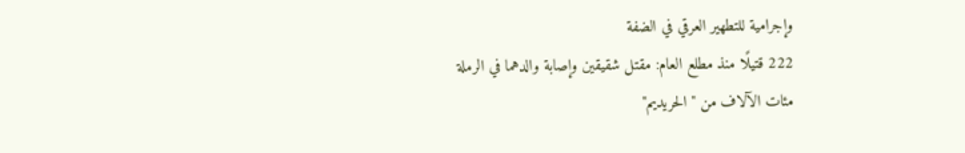وإجرامية للتطهير العرقي في الضفة
222 قتيلًا منذ مطلع العام: مقتل شقيقين وإصابة والدهما في الرملة
مئات الآلاف من "الحريديم"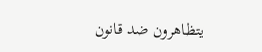يتظاهرون ضد قانون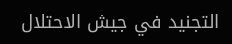التجنيد في جيش الاحتلال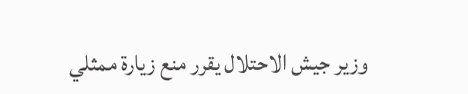وزير جيش الاحتلال يقرر منع زيارة ممثلي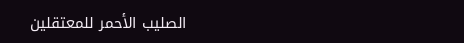الصليب الأحمر للمعتقلين